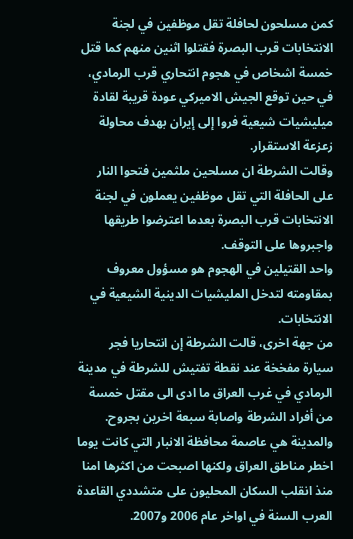كمن مسلحون لحافلة تقل موظفين في لجنة الانتخابات قرب البصرة فقتلوا اثنين منهم كما قتل خمسة اشخاص في هجوم انتحاري قرب الرمادي، في حين توقع الجيش الاميركي عودة قريبة لقادة ميليشيات شيعية فروا إلى إيران بهدف محاولة زعزعة الاستقرار.
وقالت الشرطة ان مسلحين ملثمين فتحوا النار على الحافلة التي تقل موظفين يعملون في لجنة الانتخابات قرب البصرة بعدما اعترضوا طريقها واجبروها على التوقف.
واحد القتيلين في الهجوم هو مسؤول معروف بمقاومته لتدخل المليشيات الدينية الشيعية في الانتخابات.
من جهة اخرى، قالت الشرطة إن انتحاريا فجر سيارة مفخخة عند نقطة تفتيش للشرطة في مدينة الرمادي في غرب العراق ما ادى الى مقتل خمسة من أفراد الشرطة واصابة سبعة اخرين بجروح.
والمدينة هي عاصمة محافظة الانبار التي كانت يوما اخطر مناطق العراق ولكنها اصبحت من اكثرها امنا منذ انقلب السكان المحليون على متشددي القاعدة العرب السنة في اواخر عام 2006 و2007.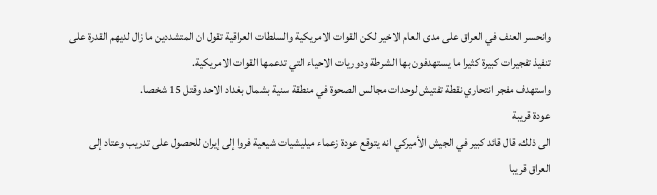وانحسر العنف في العراق على مدى العام الاخير لكن القوات الامريكية والسلطات العراقية تقول ان المتشددين ما زال لديهم القدرة على تنفيذ تفجيرات كبيرة كثيرا ما يستهدفون بها الشرطة ودوريات الاحياء التي تدعمها القوات الامريكية.
واستهدف مفجر انتحاري نقطة تفتيش لوحدات مجالس الصحوة في منطقة سنية بشمال بغداد الاحد وقتل 15 شخصا.
عودة قريبة
الى ذلك، قال قائد كبير في الجيش الأميركي انه يتوقع عودة زعماء ميليشيات شيعية فروا إلى إيران للحصول على تدريب وعتاد إلى العراق قريبا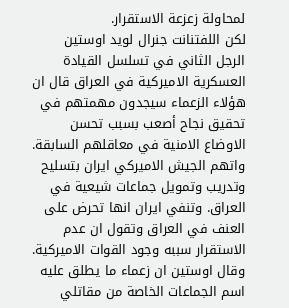لمحاولة زعزعة الاستقرار.
لكن اللفتنانت جنرال لويد اوستين الرجل الثاني في تسلسل القيادة العسكرية الاميركية في العراق قال ان هؤلاء الزعماء سيجدون مهمتهم في تحقيق نجاح أصعب بسبب تحسن الاوضاع الامنية في معاقلهم السابقة.
واتهم الجيش الاميركي ايران بتسليح وتدريب وتمويل جماعات شيعية في العراق. وتنفي ايران انها تحرض على العنف في العراق وتقول ان عدم الاستقرار سببه وجود القوات الاميركية.
وقال اوستين ان زعماء ما يطلق عليه اسم الجماعات الخاصة من مقاتلي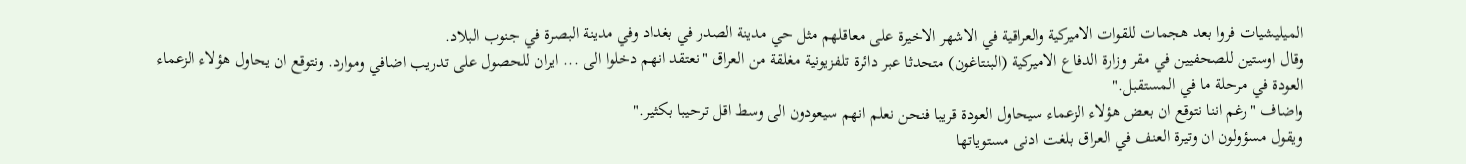الميليشيات فروا بعد هجمات للقوات الاميركية والعراقية في الاشهر الاخيرة على معاقلهم مثل حي مدينة الصدر في بغداد وفي مدينة البصرة في جنوب البلاد.
وقال اوستين للصحفيين في مقر وزارة الدفاع الاميركية (البنتاغون) متحدثا عبر دائرة تلفزيونية مغلقة من العراق "نعتقد انهم دخلوا الى ... ايران للحصول على تدريب اضافي وموارد. ونتوقع ان يحاول هؤلاء الزعماء العودة في مرحلة ما في المستقبل."
واضاف "رغم اننا نتوقع ان بعض هؤلاء الزعماء سيحاول العودة قريبا فنحن نعلم انهم سيعودون الى وسط اقل ترحيبا بكثير."
ويقول مسؤولون ان وتيرة العنف في العراق بلغت ادنى مستوياتها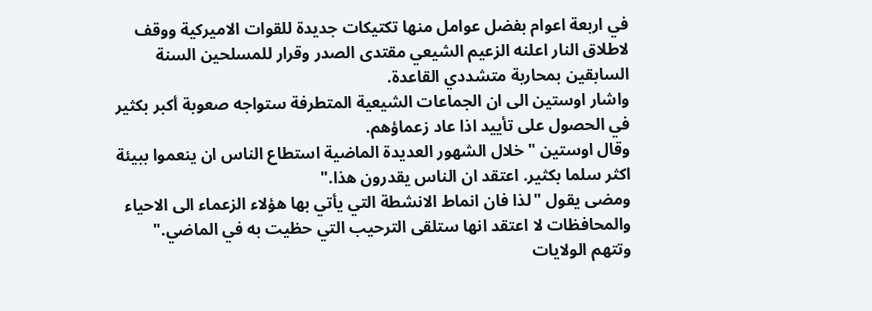في اربعة اعوام بفضل عوامل منها تكتيكات جديدة للقوات الاميركية ووقف لاطلاق النار اعلنه الزعيم الشيعي مقتدى الصدر وقرار للمسلحين السنة السابقين بمحاربة متشددي القاعدة.
واشار اوستين الى ان الجماعات الشيعية المتطرفة ستواجه صعوبة أكبر بكثير في الحصول على تأييد اذا عاد زعماؤهم.
وقال اوستين "خلال الشهور العديدة الماضية استطاع الناس ان ينعموا ببيئة اكثر سلما بكثير. اعتقد ان الناس يقدرون هذا."
ومضى يقول "لذا فان انماط الانشطة التي يأتي بها هؤلاء الزعماء الى الاحياء والمحافظات لا اعتقد انها ستلقى الترحيب التي حظيت به في الماضي."
وتتهم الولايات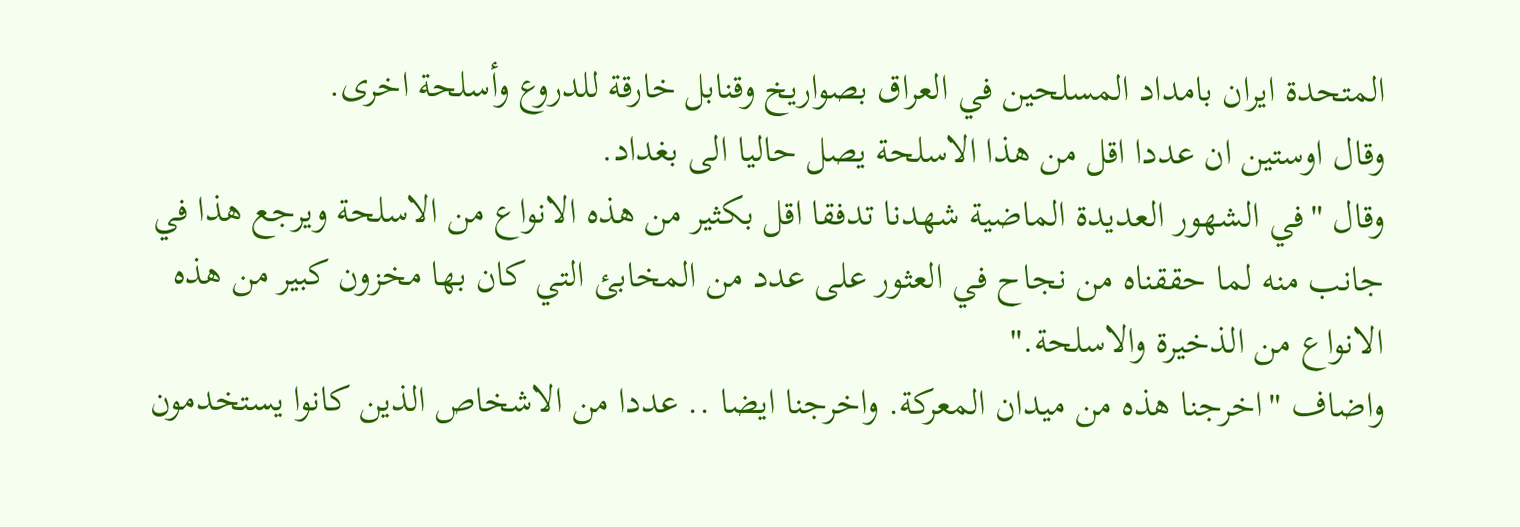المتحدة ايران بامداد المسلحين في العراق بصواريخ وقنابل خارقة للدروع وأسلحة اخرى.
وقال اوستين ان عددا اقل من هذا الاسلحة يصل حاليا الى بغداد.
وقال "في الشهور العديدة الماضية شهدنا تدفقا اقل بكثير من هذه الانواع من الاسلحة ويرجع هذا في جانب منه لما حققناه من نجاح في العثور على عدد من المخابئ التي كان بها مخزون كبير من هذه الانواع من الذخيرة والاسلحة."
واضاف "اخرجنا هذه من ميدان المعركة. واخرجنا ايضا .. عددا من الاشخاص الذين كانوا يستخدمون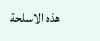هذه الاسلحة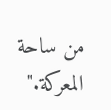من ساحة المعركة."